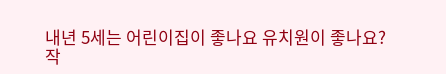내년 5세는 어린이집이 좋나요 유치원이 좋나요?
작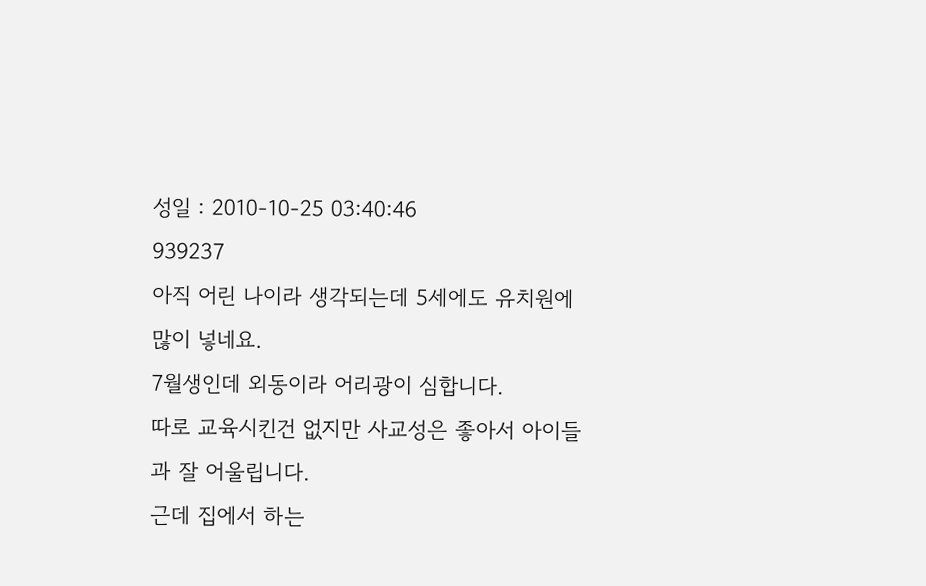성일 : 2010-10-25 03:40:46
939237
아직 어린 나이라 생각되는데 5세에도 유치원에 많이 넣네요.
7월생인데 외동이라 어리광이 심합니다.
따로 교육시킨건 없지만 사교성은 좋아서 아이들과 잘 어울립니다.
근데 집에서 하는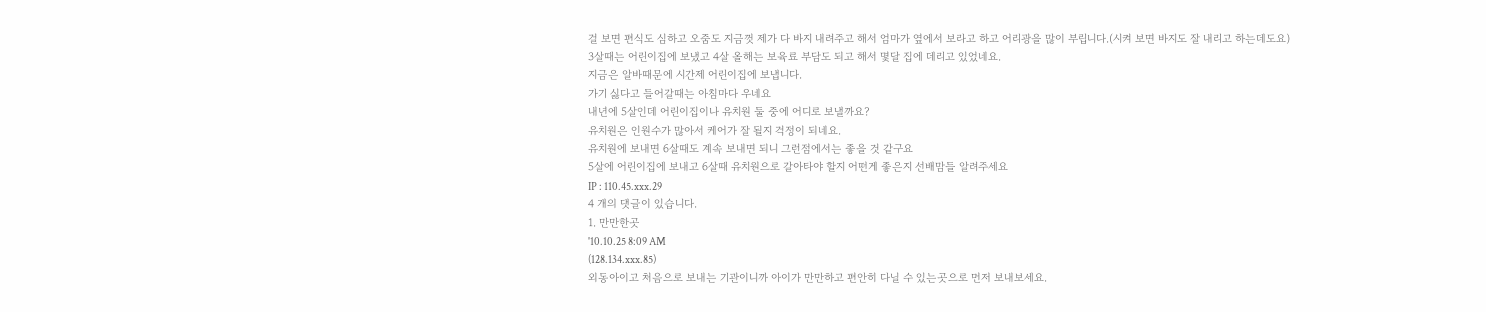걸 보면 편식도 심하고 오줌도 지금껏 제가 다 바지 내려주고 해서 엄마가 옆에서 보라고 하고 어리광을 많이 부립니다.(시켜 보면 바지도 잘 내리고 하는데도요)
3살때는 어린이집에 보냈고 4살 올해는 보육료 부담도 되고 해서 몇달 집에 데리고 있었네요.
지금은 알바때문에 시간제 어린이집에 보냅니다.
가기 싫다고 들어갈때는 아침마다 우네요
내년에 5살인데 어린이집이나 유치원 둘 중에 어디로 보낼까요?
유치원은 인원수가 많아서 케어가 잘 될지 걱정이 되네요.
유치원에 보내면 6살때도 계속 보내면 되니 그런점에서는 좋을 것 같구요
5살에 어린이집에 보내고 6살때 유치원으로 갈아타야 할지 어떤게 좋은지 선배맘들 알려주세요
IP : 110.45.xxx.29
4 개의 댓글이 있습니다.
1. 만만한곳
'10.10.25 8:09 AM
(128.134.xxx.85)
외동아이고 처음으로 보내는 기관이니까 아이가 만만하고 편안히 다닐 수 있는곳으로 먼저 보내보세요.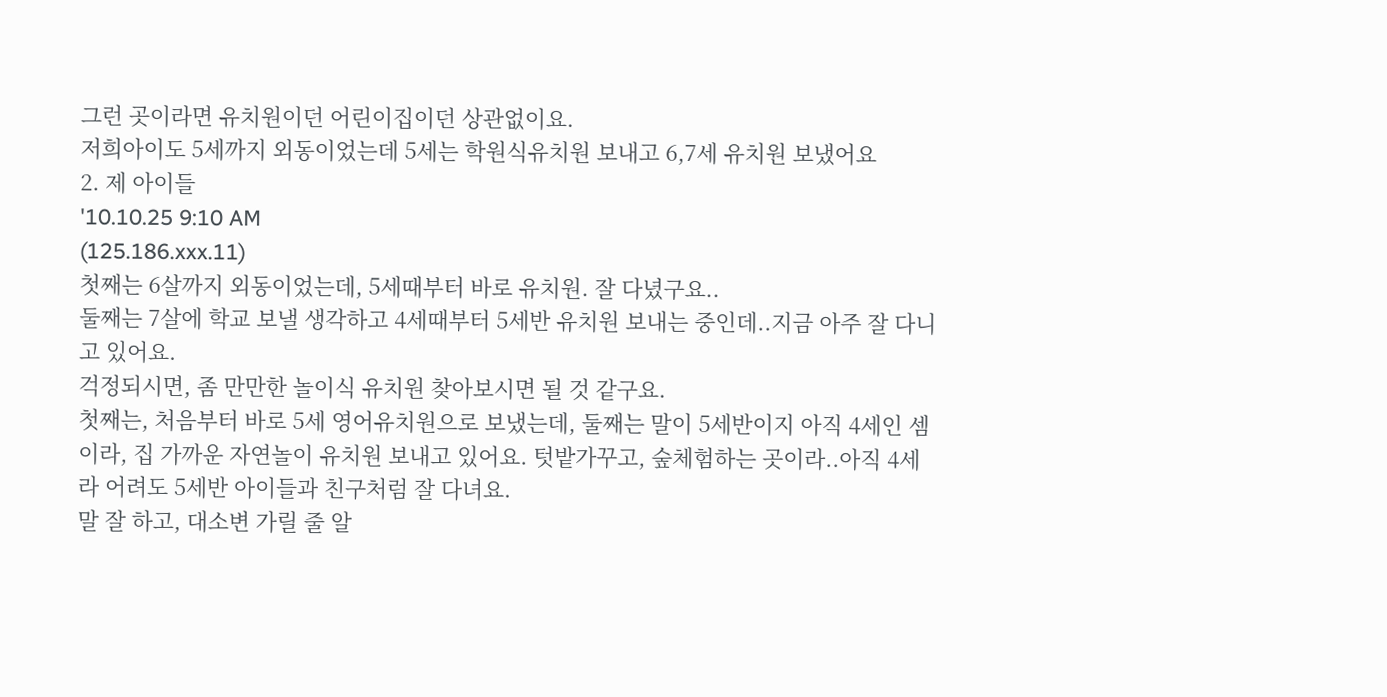그런 곳이라면 유치원이던 어린이집이던 상관없이요.
저희아이도 5세까지 외동이었는데 5세는 학원식유치원 보내고 6,7세 유치원 보냈어요
2. 제 아이들
'10.10.25 9:10 AM
(125.186.xxx.11)
첫째는 6살까지 외동이었는데, 5세때부터 바로 유치원. 잘 다녔구요..
둘째는 7살에 학교 보낼 생각하고 4세때부터 5세반 유치원 보내는 중인데..지금 아주 잘 다니고 있어요.
걱정되시면, 좀 만만한 놀이식 유치원 찾아보시면 될 것 같구요.
첫째는, 처음부터 바로 5세 영어유치원으로 보냈는데, 둘째는 말이 5세반이지 아직 4세인 셈이라, 집 가까운 자연놀이 유치원 보내고 있어요. 텃밭가꾸고, 숲체험하는 곳이라..아직 4세라 어려도 5세반 아이들과 친구처럼 잘 다녀요.
말 잘 하고, 대소변 가릴 줄 알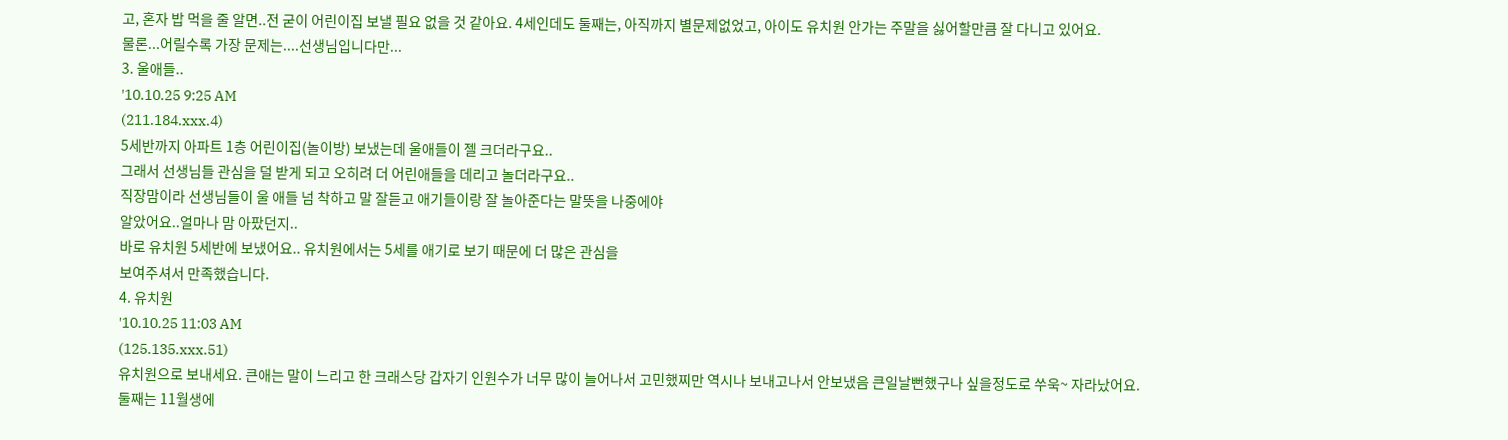고, 혼자 밥 먹을 줄 알면..전 굳이 어린이집 보낼 필요 없을 것 같아요. 4세인데도 둘째는, 아직까지 별문제없었고, 아이도 유치원 안가는 주말을 싫어할만큼 잘 다니고 있어요.
물론...어릴수록 가장 문제는....선생님입니다만...
3. 울애들..
'10.10.25 9:25 AM
(211.184.xxx.4)
5세반까지 아파트 1층 어린이집(놀이방) 보냈는데 울애들이 젤 크더라구요..
그래서 선생님들 관심을 덜 받게 되고 오히려 더 어린애들을 데리고 놀더라구요..
직장맘이라 선생님들이 울 애들 넘 착하고 말 잘듣고 애기들이랑 잘 놀아준다는 말뜻을 나중에야
알았어요..얼마나 맘 아팠던지..
바로 유치원 5세반에 보냈어요.. 유치원에서는 5세를 애기로 보기 때문에 더 많은 관심을
보여주셔서 만족했습니다.
4. 유치원
'10.10.25 11:03 AM
(125.135.xxx.51)
유치원으로 보내세요. 큰애는 말이 느리고 한 크래스당 갑자기 인원수가 너무 많이 늘어나서 고민했찌만 역시나 보내고나서 안보냈음 큰일날뻔했구나 싶을정도로 쑤욱~ 자라났어요.
둘째는 11월생에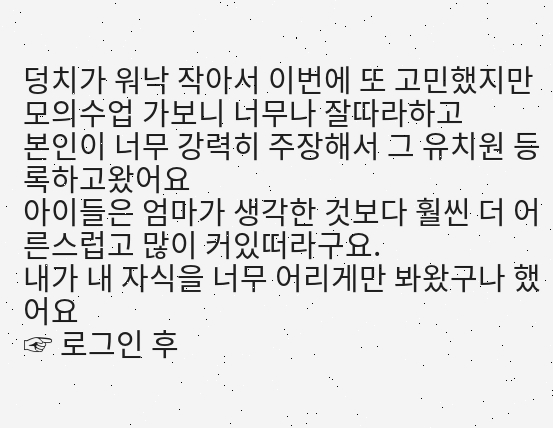덩치가 워낙 작아서 이번에 또 고민했지만 모의수업 가보니 너무나 잘따라하고
본인이 너무 강력히 주장해서 그 유치원 등록하고왔어요
아이들은 엄마가 생각한 것보다 훨씬 더 어른스럽고 많이 커있떠라구요.
내가 내 자식을 너무 어리게만 봐왔구나 했어요
☞ 로그인 후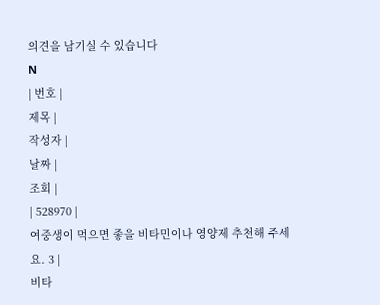의견을 남기실 수 있습니다
N
| 번호 |
제목 |
작성자 |
날짜 |
조회 |
| 528970 |
여중생이 먹으면 좋을 비타민이나 영양제 추천해 주세요. 3 |
비타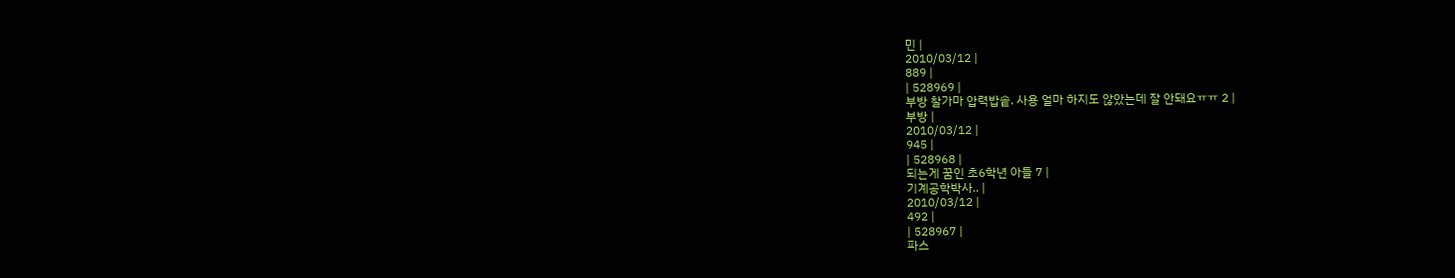민 |
2010/03/12 |
889 |
| 528969 |
부방 찰가마 압력밥솥. 사용 얼마 하지도 않았는데 잘 안돼요ㅠㅠ 2 |
부방 |
2010/03/12 |
945 |
| 528968 |
되는게 꿈인 초6학년 아들 7 |
기계공학박사.. |
2010/03/12 |
492 |
| 528967 |
파스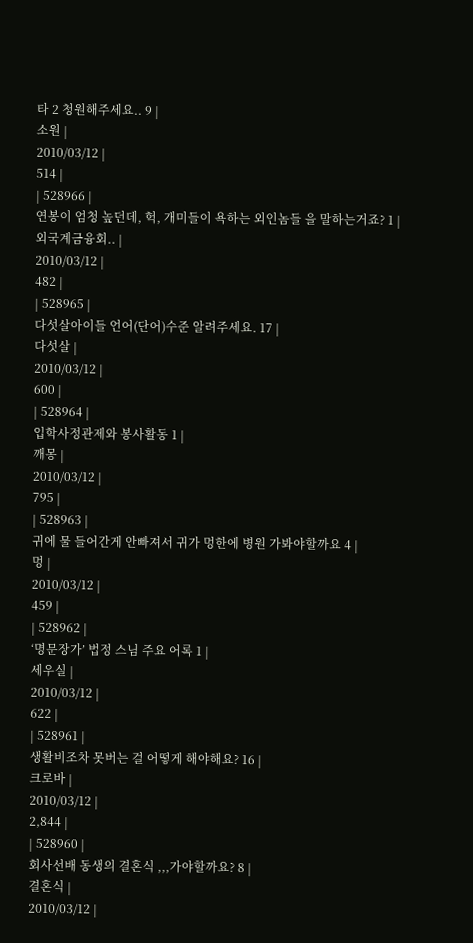타 2 청원해주세요.. 9 |
소원 |
2010/03/12 |
514 |
| 528966 |
연봉이 엄청 높던데, 헉, 개미들이 욕하는 외인놈들 을 말하는거죠? 1 |
외국계금융회.. |
2010/03/12 |
482 |
| 528965 |
다섯살아이들 언어(단어)수준 알려주세요. 17 |
다섯살 |
2010/03/12 |
600 |
| 528964 |
입학사정관제와 봉사활동 1 |
깨몽 |
2010/03/12 |
795 |
| 528963 |
귀에 물 들어간게 안빠져서 귀가 멍한에 병원 가봐야할까요 4 |
멍 |
2010/03/12 |
459 |
| 528962 |
‘명문장가’ 법정 스님 주요 어록 1 |
세우실 |
2010/03/12 |
622 |
| 528961 |
생활비조차 못버는 걸 어떻게 해야해요? 16 |
크로바 |
2010/03/12 |
2,844 |
| 528960 |
회사선배 동생의 결혼식 ,,,가야할까요? 8 |
결혼식 |
2010/03/12 |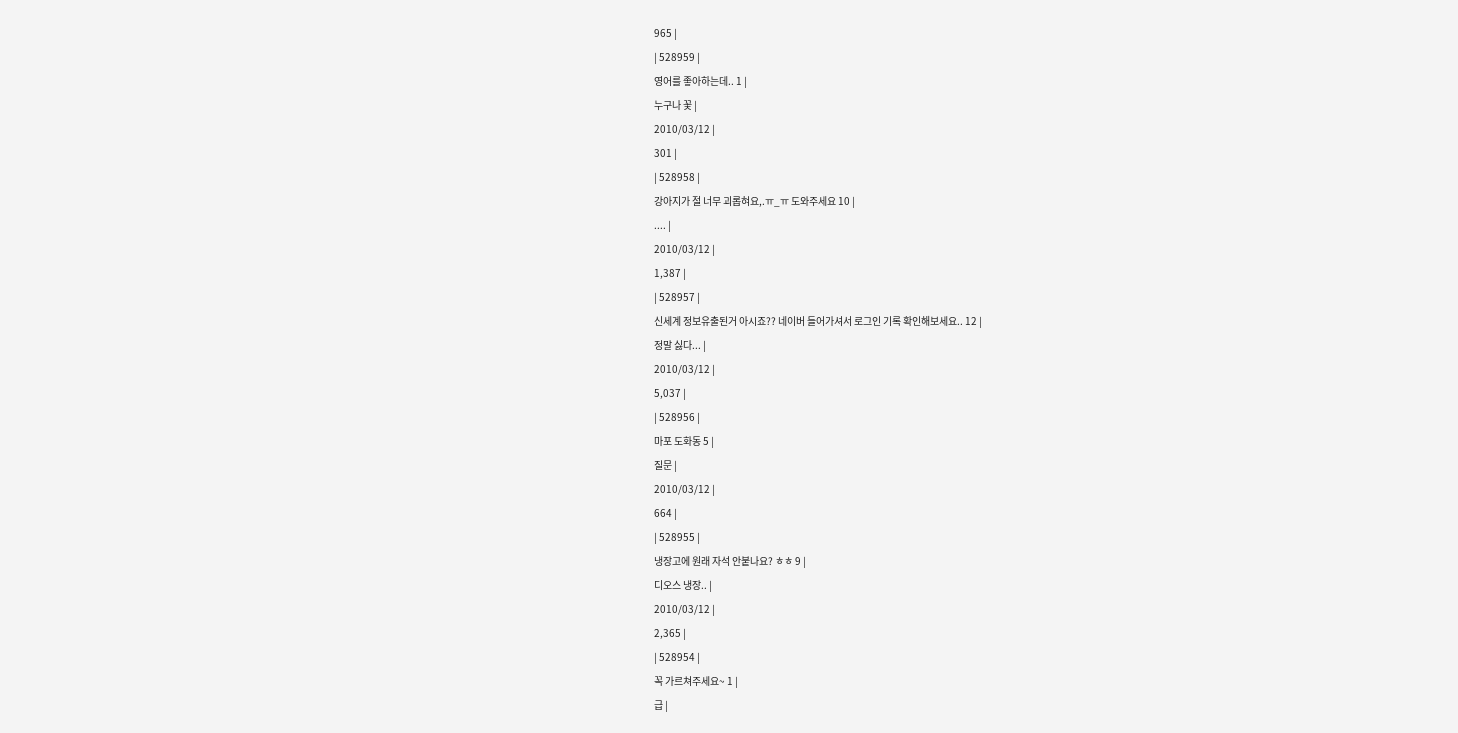965 |
| 528959 |
영어를 좋아하는데.. 1 |
누구나 꽃 |
2010/03/12 |
301 |
| 528958 |
강아지가 절 너무 괴롭혀요,.ㅠ_ㅠ 도와주세요 10 |
.... |
2010/03/12 |
1,387 |
| 528957 |
신세계 정보유출된거 아시죠?? 네이버 들어가셔서 로그인 기록 확인해보세요.. 12 |
정말 싫다... |
2010/03/12 |
5,037 |
| 528956 |
마포 도화동 5 |
질문 |
2010/03/12 |
664 |
| 528955 |
냉장고에 원래 자석 안붙나요? ㅎㅎ 9 |
디오스 냉장.. |
2010/03/12 |
2,365 |
| 528954 |
꼭 가르쳐주세요~ 1 |
급 |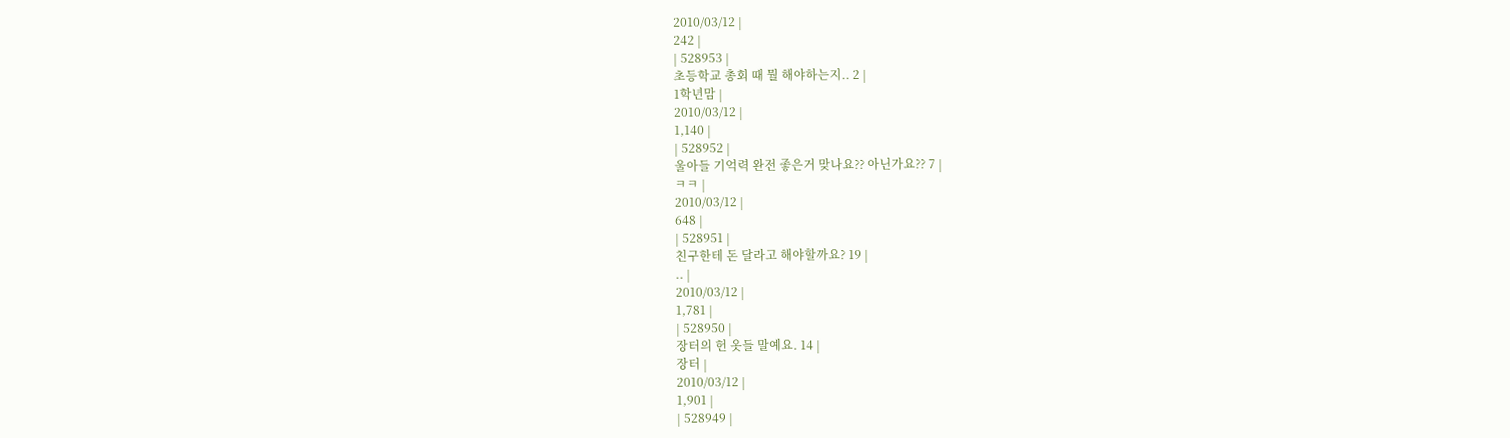2010/03/12 |
242 |
| 528953 |
초등학교 총회 때 뭘 해야하는지.. 2 |
1학년맘 |
2010/03/12 |
1,140 |
| 528952 |
울아들 기억력 완전 좋은거 맞나요?? 아닌가요?? 7 |
ㅋㅋ |
2010/03/12 |
648 |
| 528951 |
친구한테 돈 달라고 해야할까요? 19 |
.. |
2010/03/12 |
1,781 |
| 528950 |
장터의 헌 옷들 말예요. 14 |
장터 |
2010/03/12 |
1,901 |
| 528949 |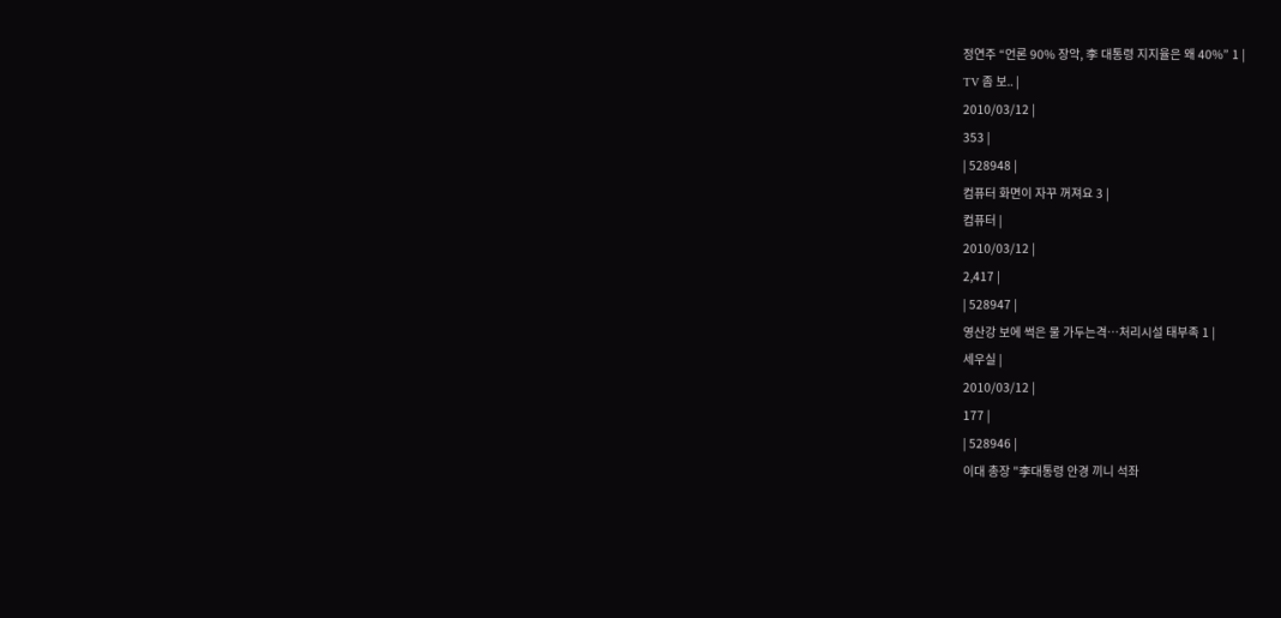정연주 “언론 90% 장악, 李 대통령 지지율은 왜 40%” 1 |
TV 좀 보.. |
2010/03/12 |
353 |
| 528948 |
컴퓨터 화면이 자꾸 꺼져요 3 |
컴퓨터 |
2010/03/12 |
2,417 |
| 528947 |
영산강 보에 썩은 물 가두는격…처리시설 태부족 1 |
세우실 |
2010/03/12 |
177 |
| 528946 |
이대 총장 "李대통령 안경 끼니 석좌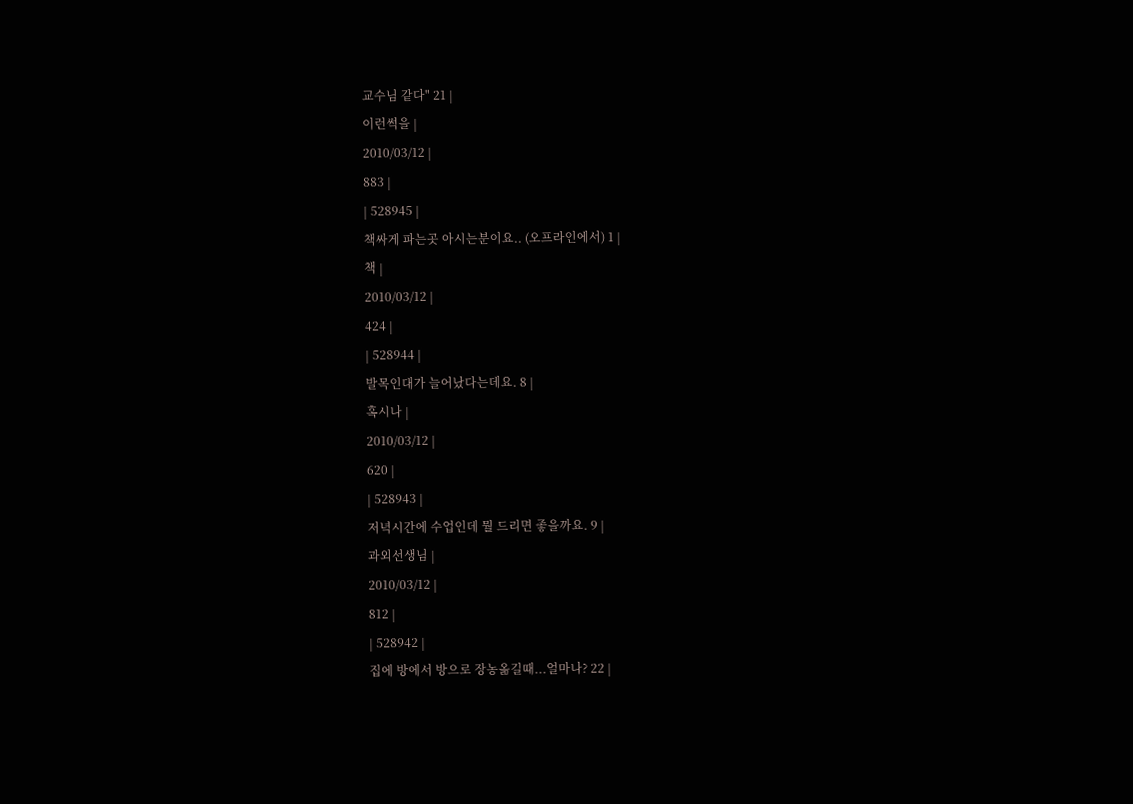교수님 같다" 21 |
이런썩을 |
2010/03/12 |
883 |
| 528945 |
책싸게 파는곳 아시는분이요.. (오프라인에서) 1 |
책 |
2010/03/12 |
424 |
| 528944 |
발목인대가 늘어났다는데요. 8 |
혹시나 |
2010/03/12 |
620 |
| 528943 |
저녁시간에 수업인데 뭘 드리면 좋을까요. 9 |
과외선생님 |
2010/03/12 |
812 |
| 528942 |
집에 방에서 방으로 장농옮길때...얼마나? 22 |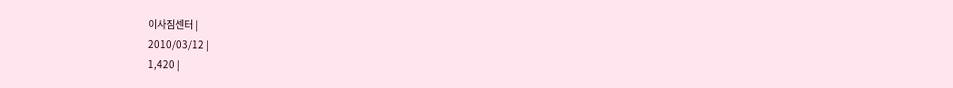이사짐센터 |
2010/03/12 |
1,420 |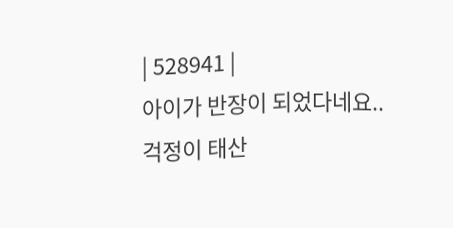| 528941 |
아이가 반장이 되었다네요..걱정이 태산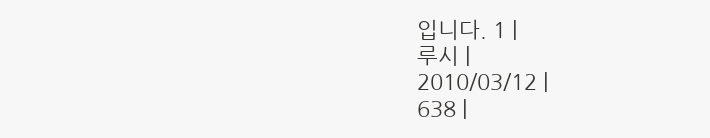입니다. 1 |
루시 |
2010/03/12 |
638 |